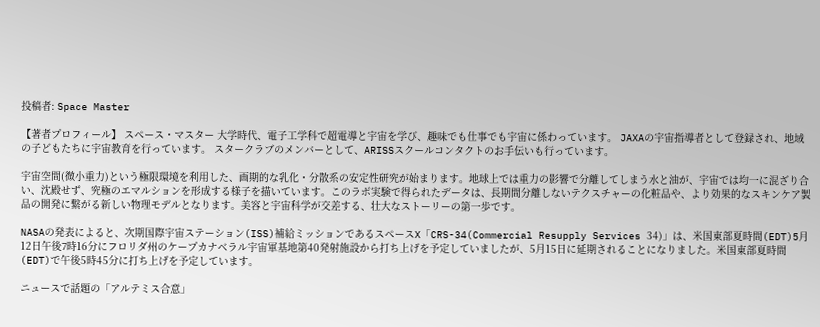投稿者: Space Master

【著者プロフィール】 スペース・マスター 大学時代、電子工学科で超電導と宇宙を学び、趣味でも仕事でも宇宙に係わっています。 JAXAの宇宙指導者として登録され、地域の子どもたちに宇宙教育を行っています。 スタークラブのメンバーとして、ARISSスクールコンタクトのお手伝いも行っています。

宇宙空間(微小重力)という極限環境を利用した、画期的な乳化・分散系の安定性研究が始まります。地球上では重力の影響で分離してしまう水と油が、宇宙では均一に混ざり合い、沈殿せず、究極のエマルションを形成する様子を描いています。このラボ実験で得られたデータは、長期間分離しないテクスチャーの化粧品や、より効果的なスキンケア製品の開発に繋がる新しい物理モデルとなります。美容と宇宙科学が交差する、壮大なストーリーの第一歩です。

NASAの発表によると、次期国際宇宙ステーション(ISS)補給ミッションであるスペースX「CRS-34(Commercial Resupply Services 34)」は、米国東部夏時間(EDT)5月12日午後7時16分にフロリダ州のケープカナベラル宇宙軍基地第40発射施設から打ち上げを予定していましたが、5月15日に延期されることになりました。米国東部夏時間(EDT)で午後5時45分に打ち上げを予定しています。

ニュースで話題の「アルテミス合意」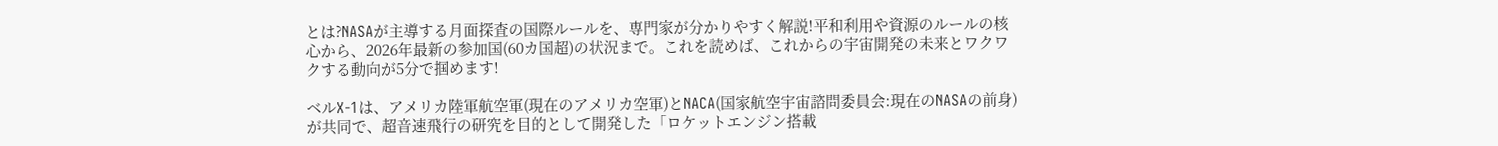とは?NASAが主導する月面探査の国際ルールを、専門家が分かりやすく解説!平和利用や資源のルールの核心から、2026年最新の参加国(60カ国超)の状況まで。これを読めば、これからの宇宙開発の未来とワクワクする動向が5分で掴めます!

ベルX-1は、アメリカ陸軍航空軍(現在のアメリカ空軍)とNACA(国家航空宇宙諮問委員会:現在のNASAの前身)が共同で、超音速飛行の研究を目的として開発した「ロケットエンジン搭載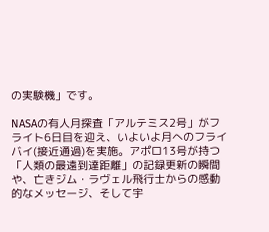の実験機」です。

NASAの有人月探査「アルテミス2号」がフライト6日目を迎え、いよいよ月へのフライバイ(接近通過)を実施。アポロ13号が持つ「人類の最遠到達距離」の記録更新の瞬間や、亡きジム・ラヴェル飛行士からの感動的なメッセージ、そして宇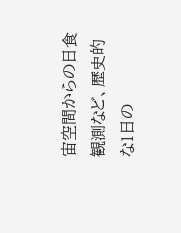宙空間からの日食観測など、歴史的な1日の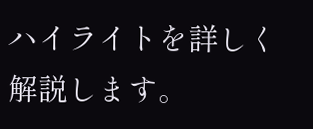ハイライトを詳しく解説します。